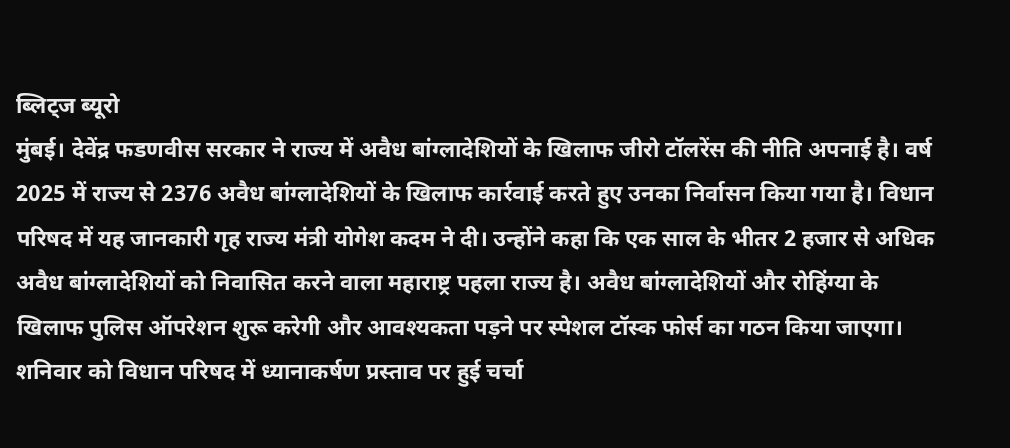ब्लिट्ज ब्यूरो
मुंबई। देवेंद्र फडणवीस सरकार ने राज्य में अवैध बांग्लादेशियों के खिलाफ जीरो टॉलरेंस की नीति अपनाई है। वर्ष 2025 में राज्य से 2376 अवैध बांग्लादेशियों के खिलाफ कार्रवाई करते हुए उनका निर्वासन किया गया है। विधान परिषद में यह जानकारी गृह राज्य मंत्री योगेश कदम ने दी। उन्होंने कहा कि एक साल के भीतर 2 हजार से अधिक अवैध बांग्लादेशियों को निवासित करने वाला महाराष्ट्र पहला राज्य है। अवैध बांग्लादेशियों और रोहिंग्या के खिलाफ पुलिस ऑपरेशन शुरू करेगी और आवश्यकता पड़ने पर स्पेशल टॉस्क फोर्स का गठन किया जाएगा।
शनिवार को विधान परिषद में ध्यानाकर्षण प्रस्ताव पर हुई चर्चा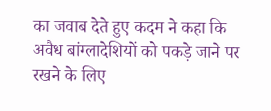का जवाब देते हुए कदम ने कहा कि अवैध बांग्लादेशियों को पकड़े जाने पर रखने के लिए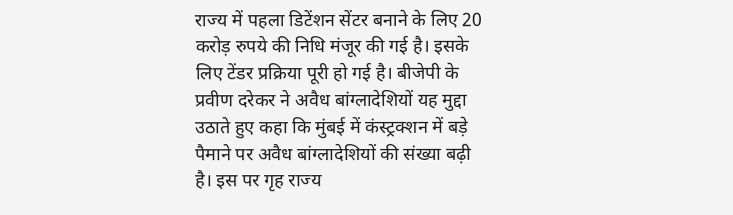राज्य में पहला डिटेंशन सेंटर बनाने के लिए 20 करोड़ रुपये की निधि मंजूर की गई है। इसके लिए टेंडर प्रक्रिया पूरी हो गई है। बीजेपी के प्रवीण दरेकर ने अवैध बांग्लादेशियों यह मुद्दा उठाते हुए कहा कि मुंबई में कंस्ट्रक्शन में बड़े पैमाने पर अवैध बांग्लादेशियों की संख्या बढ़ी है। इस पर गृह राज्य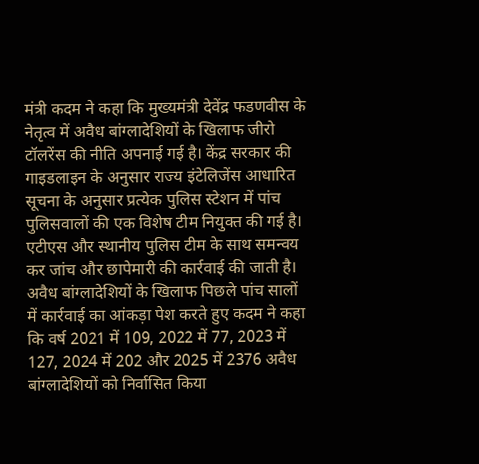मंत्री कदम ने कहा कि मुख्यमंत्री देवेंद्र फडणवीस के नेतृत्व में अवैध बांग्लादेशियों के खिलाफ जीरो टॉलरेंस की नीति अपनाई गई है। केंद्र सरकार की गाइडलाइन के अनुसार राज्य इंटेलिजेंस आधारित सूचना के अनुसार प्रत्येक पुलिस स्टेशन में पांच पुलिसवालों की एक विशेष टीम नियुक्त की गई है। एटीएस और स्थानीय पुलिस टीम के साथ समन्वय कर जांच और छापेमारी की कार्रवाई की जाती है।
अवैध बांग्लादेशियों के खिलाफ पिछले पांच सालों में कार्रवाई का आंकड़ा पेश करते हुए कदम ने कहा कि वर्ष 2021 में 109, 2022 में 77, 2023 में 127, 2024 में 202 और 2025 में 2376 अवैध बांग्लादेशियों को निर्वासित किया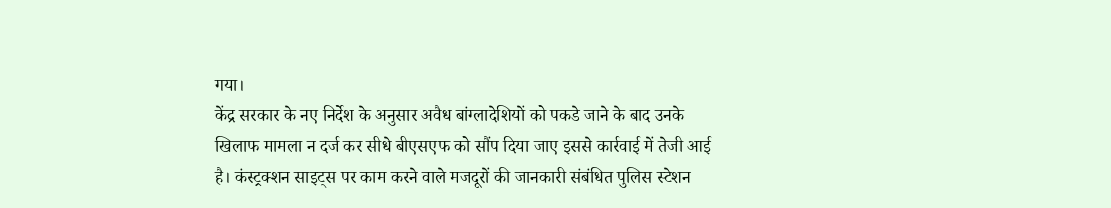गया।
केंद्र सरकार के नए निर्देश के अनुसार अवैध बांग्लादेशियों को पकडे जाने के बाद उनके खिलाफ मामला न दर्ज कर सीधे बीएसएफ को सौंप दिया जाए इससे कार्रवाई में तेजी आई है। कंस्ट्रक्शन साइट्स पर काम करने वाले मजदूरों की जानकारी संबंधित पुलिस स्टेशन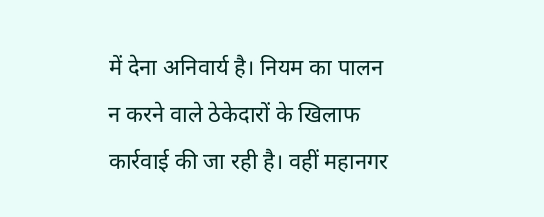में देना अनिवार्य है। नियम का पालन न करने वाले ठेकेदारों के खिलाफ कार्रवाई की जा रही है। वहीं महानगर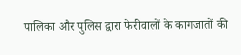पालिका और पुलिस द्वारा फेरीवालों के कागजातों की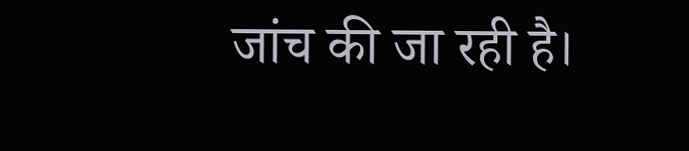जांच की जा रही है।